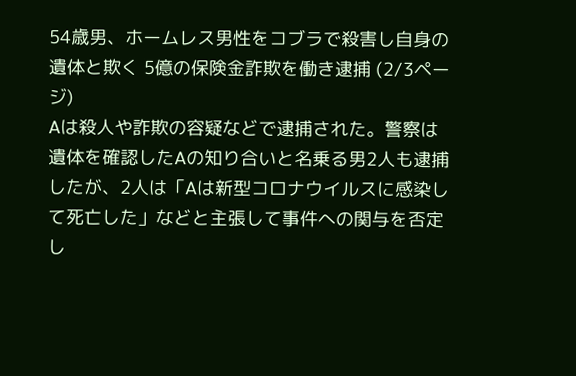54歳男、ホームレス男性をコブラで殺害し自身の遺体と欺く 5億の保険金詐欺を働き逮捕 (2/3ページ)
Aは殺人や詐欺の容疑などで逮捕された。警察は遺体を確認したAの知り合いと名乗る男2人も逮捕したが、2人は「Aは新型コロナウイルスに感染して死亡した」などと主張して事件への関与を否定し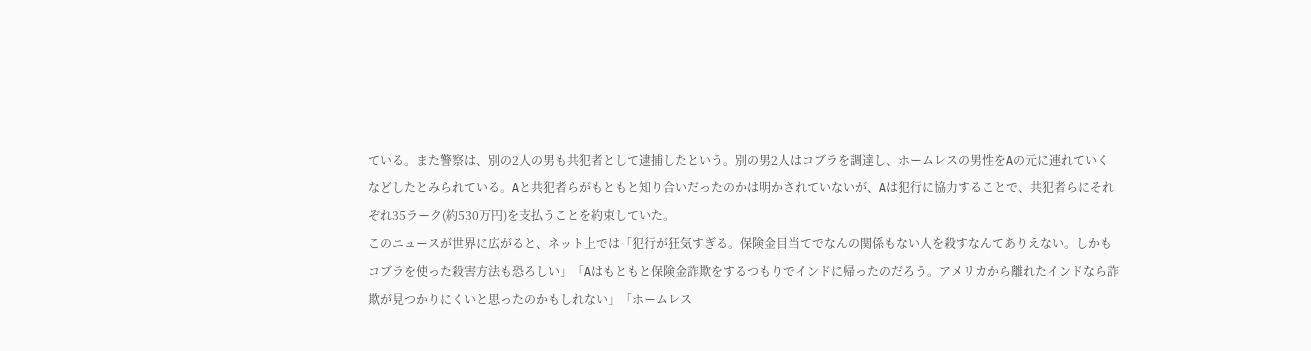ている。また警察は、別の2人の男も共犯者として逮捕したという。別の男2人はコブラを調達し、ホームレスの男性をAの元に連れていくなどしたとみられている。Aと共犯者らがもともと知り合いだったのかは明かされていないが、Aは犯行に協力することで、共犯者らにそれぞれ35ラーク(約530万円)を支払うことを約束していた。
このニュースが世界に広がると、ネット上では「犯行が狂気すぎる。保険金目当てでなんの関係もない人を殺すなんてありえない。しかもコブラを使った殺害方法も恐ろしい」「Aはもともと保険金詐欺をするつもりでインドに帰ったのだろう。アメリカから離れたインドなら詐欺が見つかりにくいと思ったのかもしれない」「ホームレス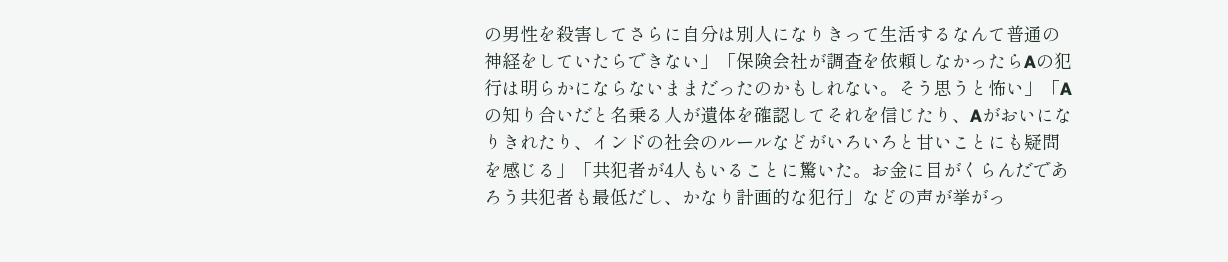の男性を殺害してさらに自分は別人になりきって生活するなんて普通の神経をしていたらできない」「保険会社が調査を依頼しなかったらAの犯行は明らかにならないままだったのかもしれない。そう思うと怖い」「Aの知り合いだと名乗る人が遺体を確認してそれを信じたり、Aがおいになりきれたり、インドの社会のルールなどがいろいろと甘いことにも疑問を感じる」「共犯者が4人もいることに驚いた。お金に目がくらんだであろう共犯者も最低だし、かなり計画的な犯行」などの声が挙がっ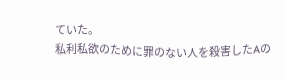ていた。
私利私欲のために罪のない人を殺害したAの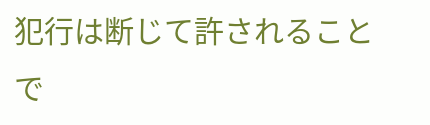犯行は断じて許されることで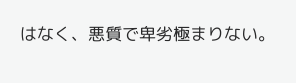はなく、悪質で卑劣極まりない。